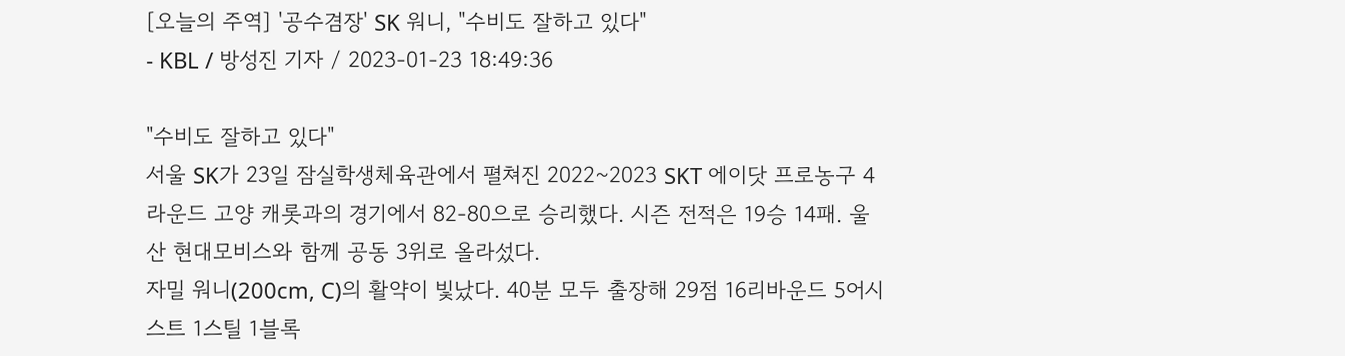[오늘의 주역] '공수겸장' SK 워니, "수비도 잘하고 있다"
- KBL / 방성진 기자 / 2023-01-23 18:49:36

"수비도 잘하고 있다"
서울 SK가 23일 잠실학생체육관에서 펼쳐진 2022~2023 SKT 에이닷 프로농구 4라운드 고양 캐롯과의 경기에서 82-80으로 승리했다. 시즌 전적은 19승 14패. 울산 현대모비스와 함께 공동 3위로 올라섰다.
자밀 워니(200cm, C)의 활약이 빛났다. 40분 모두 출장해 29점 16리바운드 5어시스트 1스틸 1블록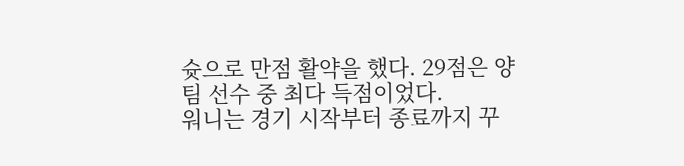슛으로 만점 활약을 했다. 29점은 양 팀 선수 중 최다 득점이었다.
워니는 경기 시작부터 종료까지 꾸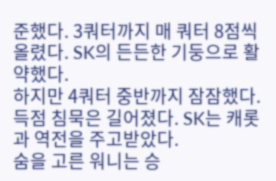준했다. 3쿼터까지 매 쿼터 8점씩 올렸다. SK의 든든한 기둥으로 활약했다.
하지만 4쿼터 중반까지 잠잠했다. 득점 침묵은 길어졌다. SK는 캐롯과 역전을 주고받았다.
숨을 고른 워니는 승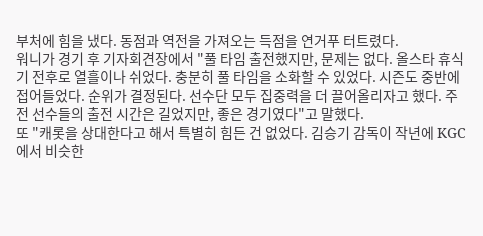부처에 힘을 냈다. 동점과 역전을 가져오는 득점을 연거푸 터트렸다.
워니가 경기 후 기자회견장에서 "풀 타임 출전했지만, 문제는 없다. 올스타 휴식기 전후로 열흘이나 쉬었다. 충분히 풀 타임을 소화할 수 있었다. 시즌도 중반에 접어들었다. 순위가 결정된다. 선수단 모두 집중력을 더 끌어올리자고 했다. 주전 선수들의 출전 시간은 길었지만, 좋은 경기였다"고 말했다.
또 "캐롯을 상대한다고 해서 특별히 힘든 건 없었다. 김승기 감독이 작년에 KGC에서 비슷한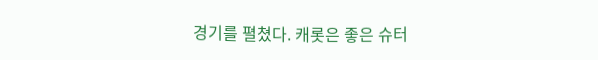경기를 펼쳤다. 캐롯은 좋은 슈터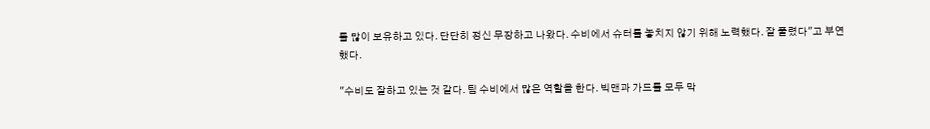를 많이 보유하고 있다. 단단히 정신 무장하고 나왔다. 수비에서 슈터를 놓치지 않기 위해 노력했다. 잘 풀렸다"고 부연했다.

"수비도 잘하고 있는 것 같다. 팀 수비에서 많은 역할을 한다. 빅맨과 가드를 모두 막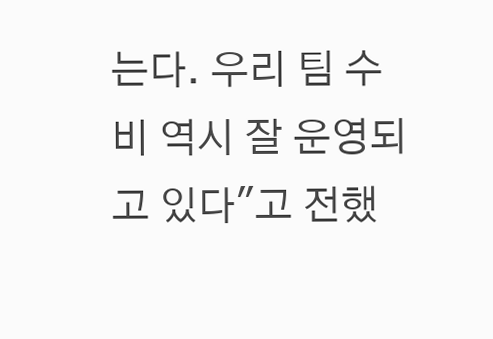는다. 우리 팀 수비 역시 잘 운영되고 있다"고 전했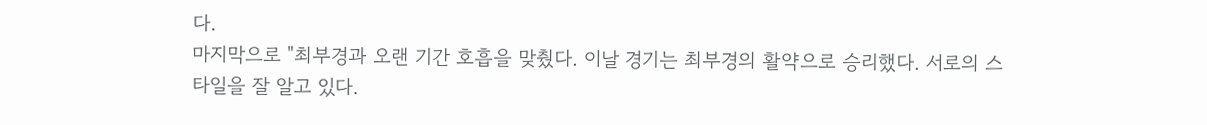다.
마지막으로 "최부경과 오랜 기간 호흡을 맞췄다. 이날 경기는 최부경의 활약으로 승리했다. 서로의 스타일을 잘 알고 있다.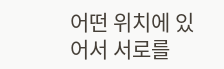어떤 위치에 있어서 서로를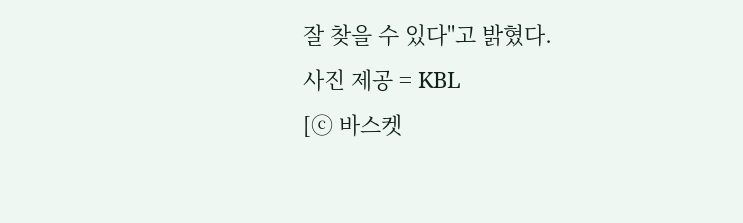잘 찾을 수 있다"고 밝혔다.
사진 제공 = KBL
[ⓒ 바스켓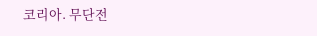코리아. 무단전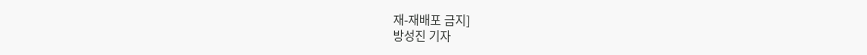재-재배포 금지]
방성진 기자